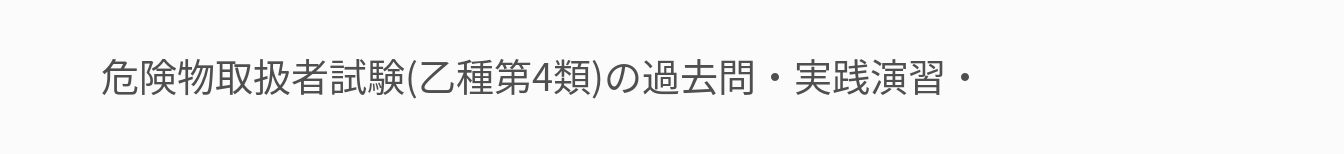危険物取扱者試験(乙種第4類)の過去問・実践演習・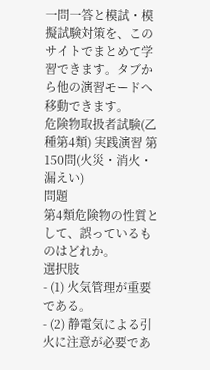一問一答と模試・模擬試験対策を、このサイトでまとめて学習できます。タブから他の演習モードへ移動できます。
危険物取扱者試験(乙種第4類) 実践演習 第150問(火災・消火・漏えい)
問題
第4類危険物の性質として、誤っているものはどれか。
選択肢
- (1) 火気管理が重要である。
- (2) 静電気による引火に注意が必要であ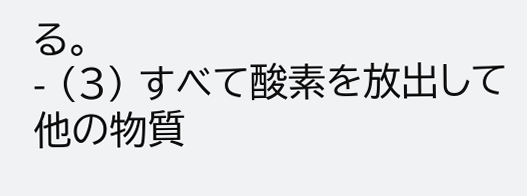る。
- (3) すべて酸素を放出して他の物質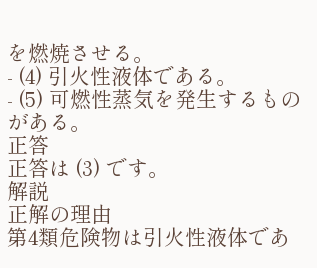を燃焼させる。
- (4) 引火性液体である。
- (5) 可燃性蒸気を発生するものがある。
正答
正答は (3) です。
解説
正解の理由
第4類危険物は引火性液体であ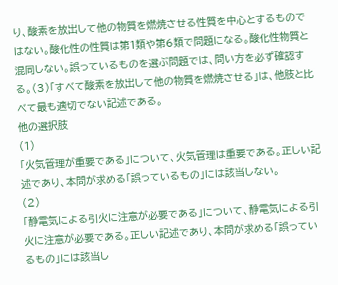り、酸素を放出して他の物質を燃焼させる性質を中心とするものではない。酸化性の性質は第1類や第6類で問題になる。酸化性物質と混同しない。誤っているものを選ぶ問題では、問い方を必ず確認する。(3)「すべて酸素を放出して他の物質を燃焼させる」は、他肢と比べて最も適切でない記述である。
他の選択肢
(1)
「火気管理が重要である」について、火気管理は重要である。正しい記述であり、本問が求める「誤っているもの」には該当しない。
(2)
「静電気による引火に注意が必要である」について、静電気による引火に注意が必要である。正しい記述であり、本問が求める「誤っているもの」には該当し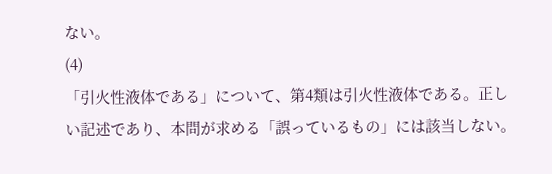ない。
(4)
「引火性液体である」について、第4類は引火性液体である。正しい記述であり、本問が求める「誤っているもの」には該当しない。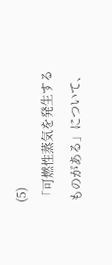(5)
「可燃性蒸気を発生するものがある」について、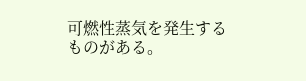可燃性蒸気を発生するものがある。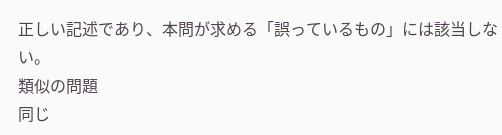正しい記述であり、本問が求める「誤っているもの」には該当しない。
類似の問題
同じ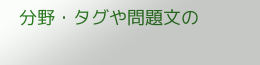分野・タグや問題文の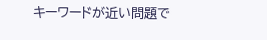キーワードが近い問題で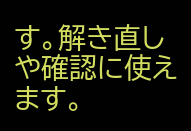す。解き直しや確認に使えます。